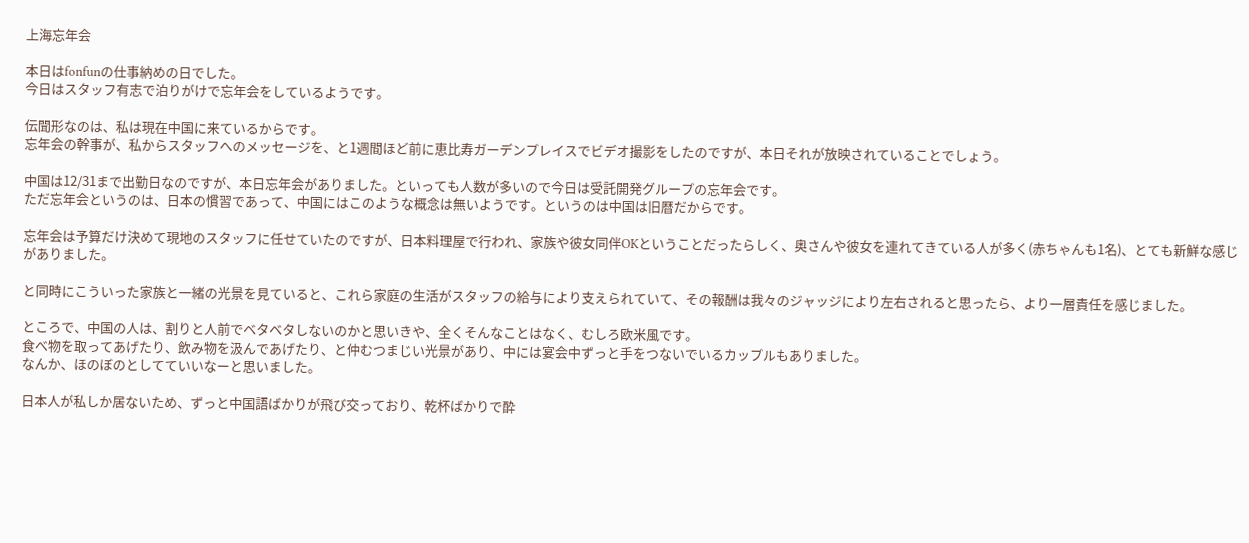上海忘年会

本日はfonfunの仕事納めの日でした。
今日はスタッフ有志で泊りがけで忘年会をしているようです。

伝聞形なのは、私は現在中国に来ているからです。
忘年会の幹事が、私からスタッフへのメッセージを、と1週間ほど前に恵比寿ガーデンプレイスでビデオ撮影をしたのですが、本日それが放映されていることでしょう。

中国は12/31まで出勤日なのですが、本日忘年会がありました。といっても人数が多いので今日は受託開発グループの忘年会です。
ただ忘年会というのは、日本の慣習であって、中国にはこのような概念は無いようです。というのは中国は旧暦だからです。

忘年会は予算だけ決めて現地のスタッフに任せていたのですが、日本料理屋で行われ、家族や彼女同伴OKということだったらしく、奥さんや彼女を連れてきている人が多く(赤ちゃんも1名)、とても新鮮な感じがありました。

と同時にこういった家族と一緒の光景を見ていると、これら家庭の生活がスタッフの給与により支えられていて、その報酬は我々のジャッジにより左右されると思ったら、より一層責任を感じました。

ところで、中国の人は、割りと人前でベタベタしないのかと思いきや、全くそんなことはなく、むしろ欧米風です。
食べ物を取ってあげたり、飲み物を汲んであげたり、と仲むつまじい光景があり、中には宴会中ずっと手をつないでいるカップルもありました。
なんか、ほのぼのとしてていいなーと思いました。

日本人が私しか居ないため、ずっと中国語ばかりが飛び交っており、乾杯ばかりで酔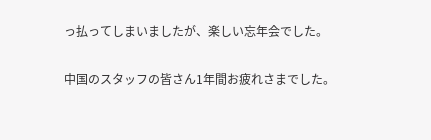っ払ってしまいましたが、楽しい忘年会でした。

中国のスタッフの皆さん1年間お疲れさまでした。